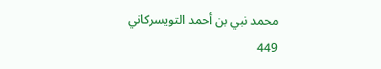محمد نبي بن أحمد التويسركاني
449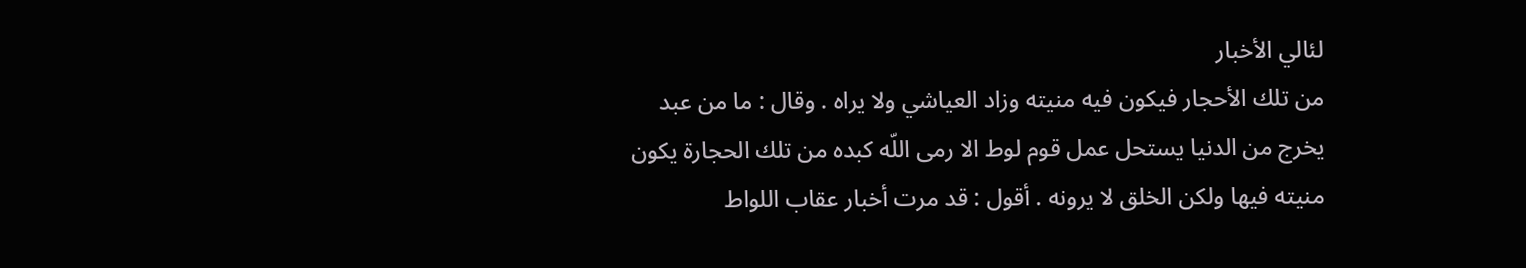لئالي الأخبار
من تلك الأحجار فيكون فيه منيته وزاد العياشي ولا يراه . وقال : ما من عبد يخرج من الدنيا يستحل عمل قوم لوط الا رمى اللّه كبده من تلك الحجارة يكون منيته فيها ولكن الخلق لا يرونه . أقول : قد مرت أخبار عقاب اللواط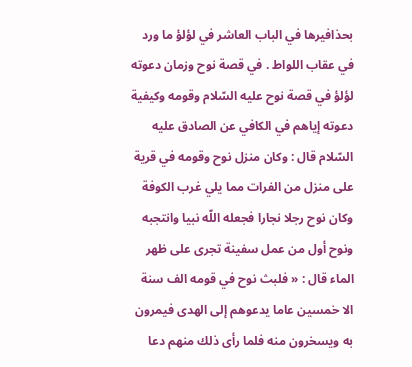بحذافيرها في الباب العاشر في لؤلؤ ما ورد في عقاب اللواط . في قصة نوح وزمان دعوته لؤلؤ في قصة نوح عليه السّلام وقومه وكيفية دعوته إياهم في الكافي عن الصادق عليه السّلام قال : وكان منزل نوح وقومه في قرية على منزل من الفرات مما يلي غرب الكوفة وكان نوح رجلا نجارا فجعله اللّه نبيا وانتجبه ونوح أول من عمل سفينة تجرى على ظهر الماء قال : « فلبث نوح في قومه الف سنة الا خمسين عاما يدعوهم إلى الهدى فيمرون به ويسخرون منه فلما رأى ذلك منهم دعا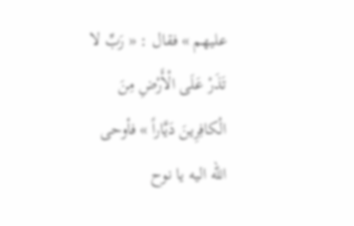عليهم » فقال : « رَبِّ لا تَذَرْ عَلَى الْأَرْضِ مِنَ الْكافِرِينَ دَيَّاراً » فأوحى اللّه اليه يا نوح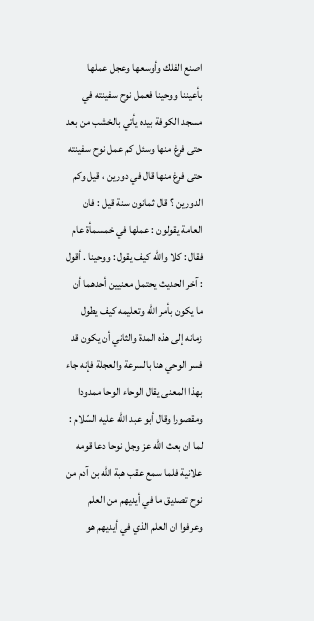اصنع الفلك وأوسعها وعجل عملها بأعيننا ووحينا فعمل نوح سفينته في مسجد الكوفة بيده يأتي بالخشب من بعد حتى فرغ منها وسئل كم عمل نوح سفينته حتى فرغ منها قال في دورين ، قيل وكم الدورين ؟ قال ثمانون سنة قيل : فان العامة يقولون : عملها في خمسمأة عام فقال : كلا واللّه كيف يقول : ووحينا . أقول : آخر الحديث يحتمل معنيين أحدهما أن ما يكون بأمر اللّه وتعليمه كيف يطول زمانه إلى هذه المدة والثاني أن يكون قد فسر الوحي هنا بالسرعة والعجلة فإنه جاء بهذا المعنى يقال الوحاء الوحا ممدودا ومقصورا وقال أبو عبد اللّه عليه السّلام : لما ان بعث اللّه عز وجل نوحا دعا قومه علانية فلما سمع عقب هبة اللّه بن آدم من نوح تصديق ما في أيديهم من العلم وعرفوا ان العلم الذي في أيديهم هو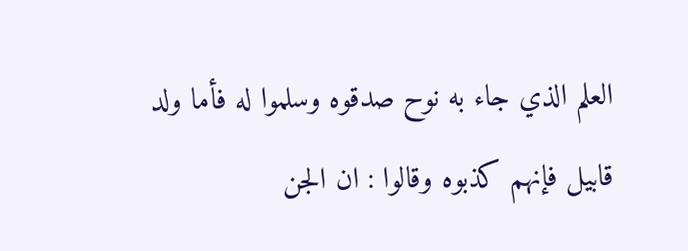العلم الذي جاء به نوح صدقوه وسلموا له فأما ولد قابيل فإنهم كذبوه وقالوا : ان الجن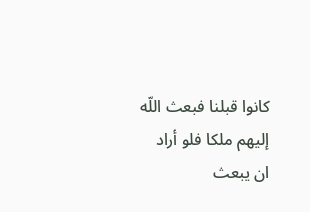كانوا قبلنا فبعث اللّه إليهم ملكا فلو أراد ان يبعث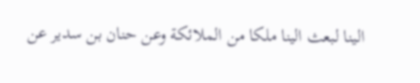الينا لبعث الينا ملكا من الملائكة وعن حنان بن سدير عن